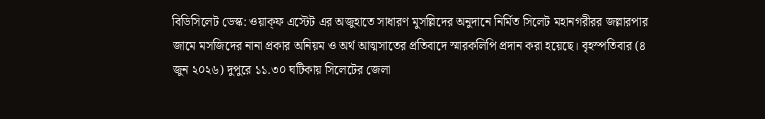বিডিসিলেট ডেস্ক: ওয়াক্ফ এস্টেট এর অজুহাতে সাধারণ মুসল্লিদের অনুদানে নির্মিত সিলেট মহানগরীরর জল্লারপার জামে মসজিদের নানা প্রকার অনিয়ম ও অর্থ আত্মসাতের প্রতিবাদে স্মারকলিপি প্রদান করা হয়েছে। বৃহস্পতিবার (৪ জুন ২০২৬) দুপুরে ১১.৩০ ঘটিকায় সিলেটের জেলা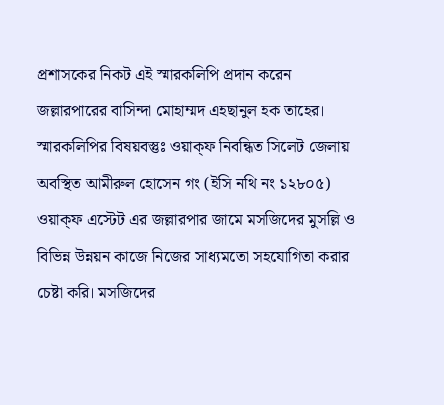প্রশাসকের নিকট এই স্মারকলিপি প্রদান করেন জল্লারপারের বাসিন্দা মোহাম্মদ এহছানুল হক তাহের।
স্মারকলিপির বিষয়বস্তুঃ ওয়াক্ফ নিবন্ধিত সিলেট জেলায় অবস্থিত আমীরুল হোসেন গং (ইসি নথি নং ১২৮০৫) ওয়াক্ফ এস্টেট এর জল্লারপার জামে মসজিদের মুসল্লি ও বিভিন্ন উন্নয়ন কাজে নিজের সাধ্যমতো সহযোগিতা করার চেষ্টা করি। মসজিদের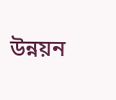উন্নয়ন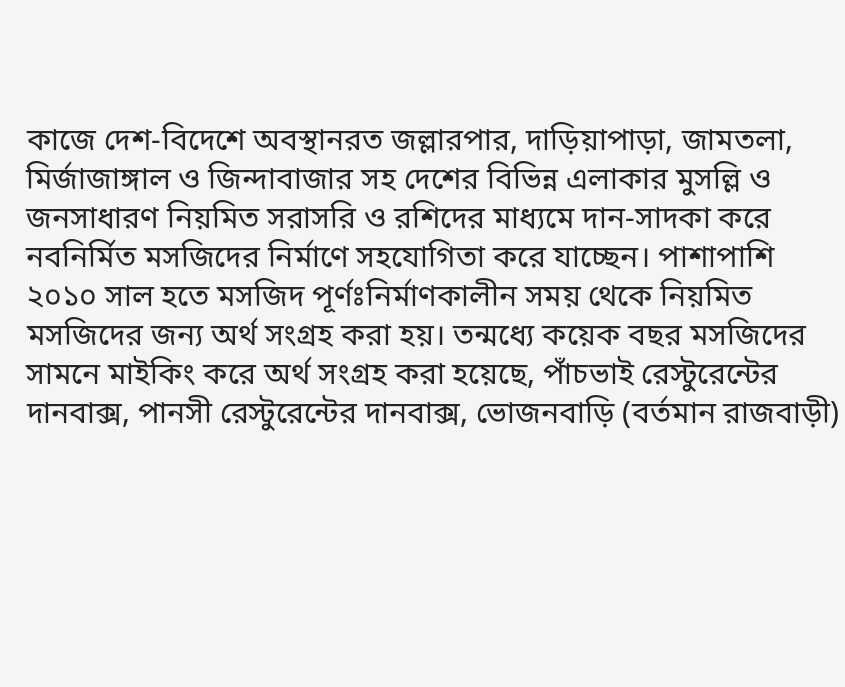কাজে দেশ-বিদেশে অবস্থানরত জল্লারপার, দাড়িয়াপাড়া, জামতলা, মির্জাজাঙ্গাল ও জিন্দাবাজার সহ দেশের বিভিন্ন এলাকার মুসল্লি ও জনসাধারণ নিয়মিত সরাসরি ও রশিদের মাধ্যমে দান-সাদকা করে নবনির্মিত মসজিদের নির্মাণে সহযোগিতা করে যাচ্ছেন। পাশাপাশি ২০১০ সাল হতে মসজিদ পূর্ণঃনির্মাণকালীন সময় থেকে নিয়মিত মসজিদের জন্য অর্থ সংগ্রহ করা হয়। তন্মধ্যে কয়েক বছর মসজিদের সামনে মাইকিং করে অর্থ সংগ্রহ করা হয়েছে, পাঁচভাই রেস্টুরেন্টের দানবাক্স, পানসী রেস্টুরেন্টের দানবাক্স, ভোজনবাড়ি (বর্তমান রাজবাড়ী)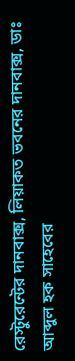রেস্টুরেন্টের দানবাক্স, লিয়াকত ভবনের দানবাক্স, ডাঃ আব্দুল হক সাহেবের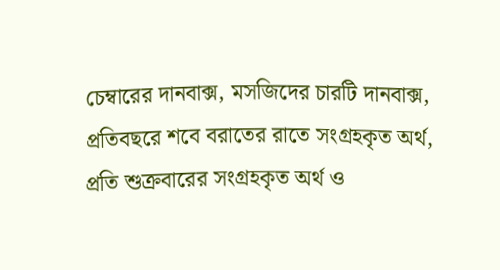চেম্বারের দানবাক্স, মসজিদের চারটি দানবাক্স, প্রতিবছরে শবে বরাতের রাতে সংগ্রহকৃত অর্থ, প্রতি শুক্রবারের সংগ্রহকৃত অর্থ ও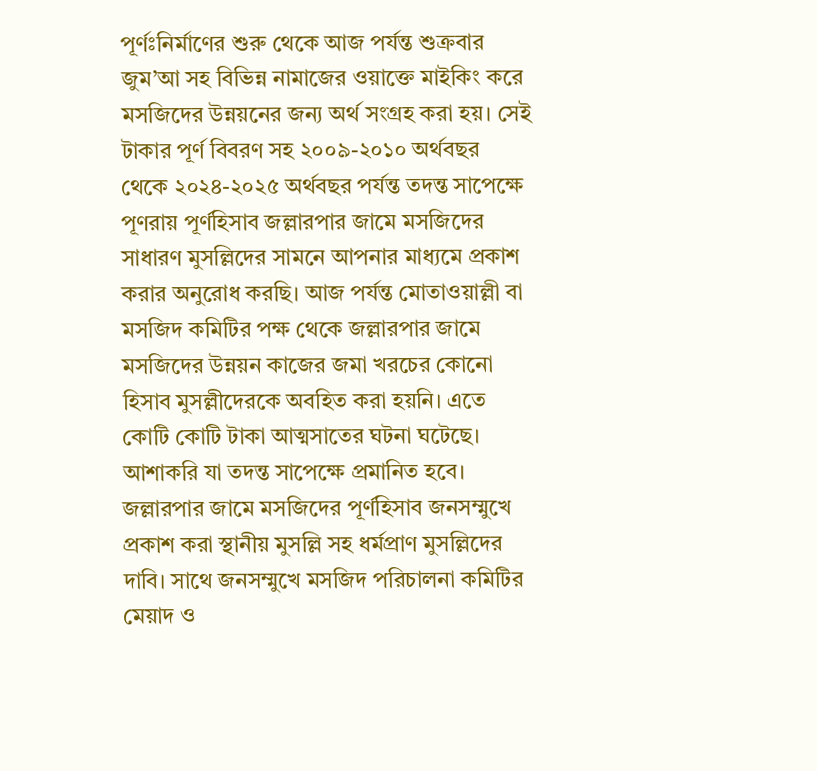পূর্ণঃনির্মাণের শুরু থেকে আজ পর্যন্ত শুক্রবার জুম’আ সহ বিভিন্ন নামাজের ওয়াক্তে মাইকিং করে মসজিদের উন্নয়নের জন্য অর্থ সংগ্রহ করা হয়। সেই টাকার পূর্ণ বিবরণ সহ ২০০৯-২০১০ অর্থবছর থেকে ২০২৪-২০২৫ অর্থবছর পর্যন্ত তদন্ত সাপেক্ষে পূণরায় পূর্ণহিসাব জল্লারপার জামে মসজিদের সাধারণ মুসল্লিদের সামনে আপনার মাধ্যমে প্রকাশ করার অনুরোধ করছি। আজ পর্যন্ত মোতাওয়াল্লী বা মসজিদ কমিটির পক্ষ থেকে জল্লারপার জামে মসজিদের উন্নয়ন কাজের জমা খরচের কোনো হিসাব মুসল্লীদেরকে অবহিত করা হয়নি। এতে কোটি কোটি টাকা আত্মসাতের ঘটনা ঘটেছে। আশাকরি যা তদন্ত সাপেক্ষে প্রমানিত হবে। জল্লারপার জামে মসজিদের পূর্ণহিসাব জনসম্মুখে প্রকাশ করা স্থানীয় মুসল্লি সহ ধর্মপ্রাণ মুসল্লিদের দাবি। সাথে জনসম্মুখে মসজিদ পরিচালনা কমিটির মেয়াদ ও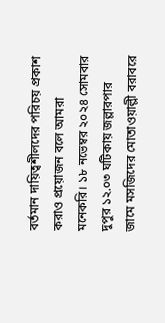বর্তমান দায়িত্বশীলদের পরিচয় প্রকাশ করাও প্রয়োজন বলে আমরা মনেকরি। ১৮ নভেম্বর ২০২৪ সোমবার দুপুর ১২.০৩ ঘটিকায় জল্লারপার জামে মসজিদের মোতাওয়াল্লী বরাবরে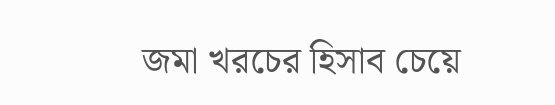জমা খরচের হিসাব চেয়ে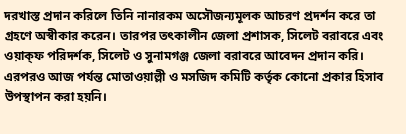দরখাস্ত প্রদান করিলে তিনি নানারকম অসৌজন্যমূলক আচরণ প্রদর্শন করে তা গ্রহণে অস্বীকার করেন। তারপর তৎকালীন জেলা প্রশাসক, সিলেট বরাবরে এবং ওয়াক্ফ পরিদর্শক, সিলেট ও সুনামগঞ্জ জেলা বরাবরে আবেদন প্রদান করি। এরপরও আজ পর্যন্ত মোতাওয়াল্লী ও মসজিদ কমিটি কর্তৃক কোনো প্রকার হিসাব উপস্থাপন করা হয়নি।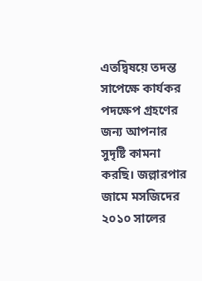এতদ্বিষয়ে তদন্ত সাপেক্ষে কার্যকর পদক্ষেপ গ্রহণের জন্য আপনার সুদৃষ্টি কামনা করছি। জল্লারপার জামে মসজিদের ২০১০ সালের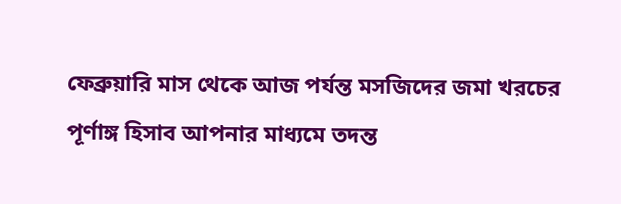ফেব্রুয়ারি মাস থেকে আজ পর্যন্ত মসজিদের জমা খরচের পূর্ণাঙ্গ হিসাব আপনার মাধ্যমে তদন্ত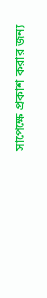সাপেক্ষে প্রকাশ করার জন্য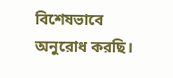বিশেষভাবে অনুরোধ করছি।